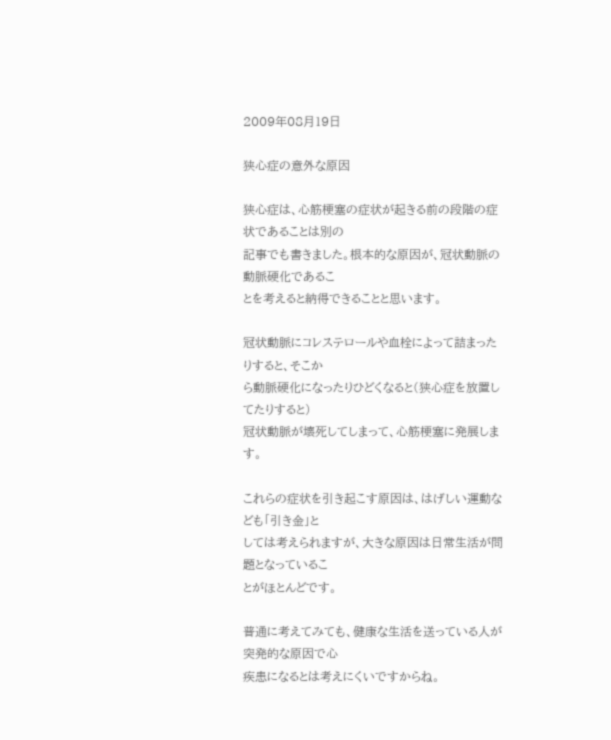2009年08月19日

狭心症の意外な原因

狭心症は、心筋梗塞の症状が起きる前の段階の症状であることは別の
記事でも書きました。根本的な原因が、冠状動脈の動脈硬化であるこ
とを考えると納得できることと思います。

冠状動脈にコレステロールや血栓によって詰まったりすると、そこか
ら動脈硬化になったりひどくなると(狭心症を放置してたりすると)
冠状動脈が壊死してしまって、心筋梗塞に発展します。

これらの症状を引き起こす原因は、はげしい運動なども「引き金」と
しては考えられますが、大きな原因は日常生活が問題となっているこ
とがほとんどです。

普通に考えてみても、健康な生活を送っている人が突発的な原因で心
疾患になるとは考えにくいですからね。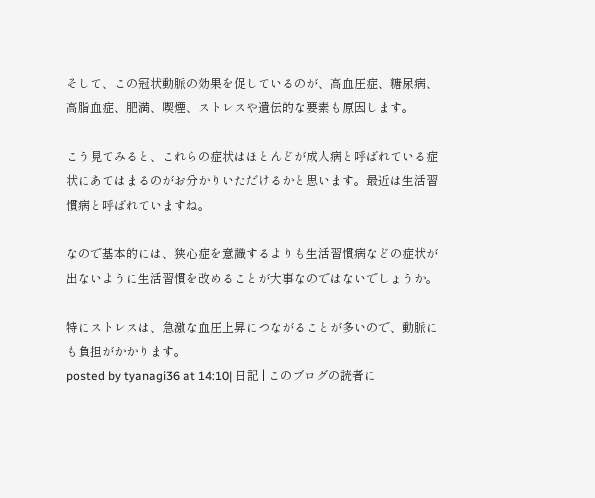そして、この冠状動脈の効果を促しているのが、高血圧症、糖尿病、
高脂血症、肥満、喫煙、ストレスや遺伝的な要素も原因します。

こう見てみると、これらの症状はほとんどが成人病と呼ばれている症
状にあてはまるのがお分かりいただけるかと思います。最近は生活習
慣病と呼ばれていますね。

なので基本的には、狭心症を意識するよりも生活習慣病などの症状が
出ないように生活習慣を改めることが大事なのではないでしょうか。

特にストレスは、急激な血圧上昇につながることが多いので、動脈に
も負担がかかります。
posted by tyanagi36 at 14:10| 日記 | このブログの読者に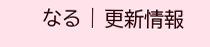なる | 更新情報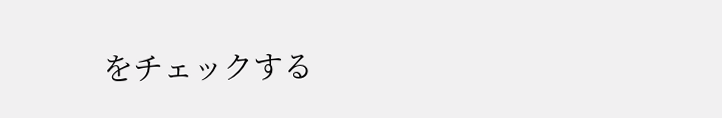をチェックする